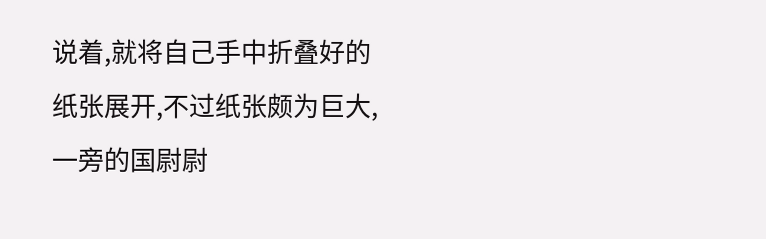说着,就将自己手中折叠好的纸张展开,不过纸张颇为巨大,一旁的国尉尉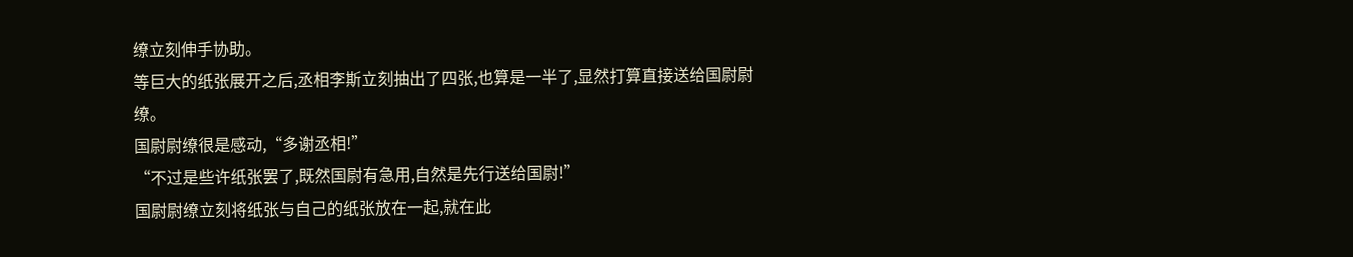缭立刻伸手协助。
等巨大的纸张展开之后,丞相李斯立刻抽出了四张,也算是一半了,显然打算直接送给国尉尉缭。
国尉尉缭很是感动,“多谢丞相!”
“不过是些许纸张罢了,既然国尉有急用,自然是先行送给国尉!”
国尉尉缭立刻将纸张与自己的纸张放在一起,就在此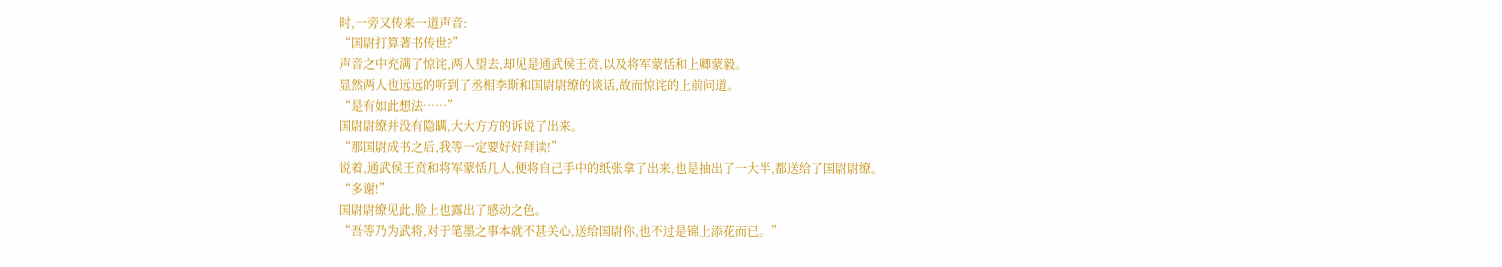时,一旁又传来一道声音:
“国尉打算著书传世?”
声音之中充满了惊诧,两人望去,却见是通武侯王贲,以及将军蒙恬和上卿蒙毅。
显然两人也远远的听到了丞相李斯和国尉尉缭的谈话,故而惊诧的上前问道。
“是有如此想法……”
国尉尉缭并没有隐瞒,大大方方的诉说了出来。
“那国尉成书之后,我等一定要好好拜读!”
说着,通武侯王贲和将军蒙恬几人,便将自己手中的纸张拿了出来,也是抽出了一大半,都送给了国尉尉缭。
“多谢!”
国尉尉缭见此,脸上也露出了感动之色。
“吾等乃为武将,对于笔墨之事本就不甚关心,送给国尉你,也不过是锦上添花而已。”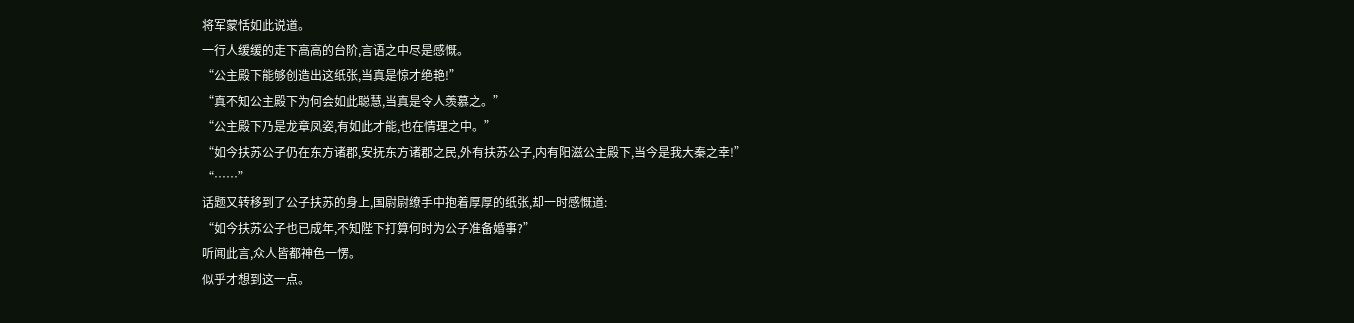将军蒙恬如此说道。
一行人缓缓的走下高高的台阶,言语之中尽是感慨。
“公主殿下能够创造出这纸张,当真是惊才绝艳!”
“真不知公主殿下为何会如此聪慧,当真是令人羡慕之。”
“公主殿下乃是龙章凤姿,有如此才能,也在情理之中。”
“如今扶苏公子仍在东方诸郡,安抚东方诸郡之民,外有扶苏公子,内有阳滋公主殿下,当今是我大秦之幸!”
“……”
话题又转移到了公子扶苏的身上,国尉尉缭手中抱着厚厚的纸张,却一时感慨道:
“如今扶苏公子也已成年,不知陛下打算何时为公子准备婚事?”
听闻此言,众人皆都神色一愣。
似乎才想到这一点。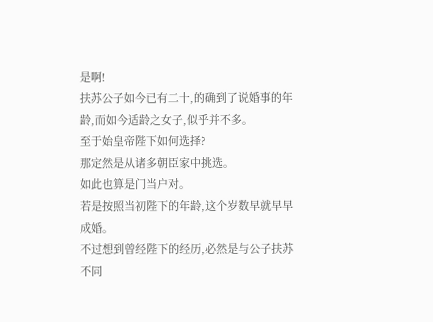是啊!
扶苏公子如今已有二十,的确到了说婚事的年龄,而如今适龄之女子,似乎并不多。
至于始皇帝陛下如何选择?
那定然是从诸多朝臣家中挑选。
如此也算是门当户对。
若是按照当初陛下的年龄,这个岁数早就早早成婚。
不过想到曾经陛下的经历,必然是与公子扶苏不同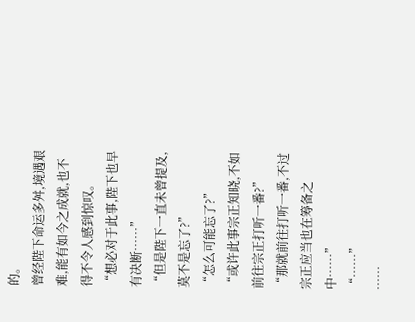的。
曾经陛下命运多舛,境遇艰难,能有如今之成就,也不得不令人感到惊叹。
“想必对于此事,陛下也早有决断……”
“但是陛下一直未曾提及,莫不是忘了?”
“怎么可能忘了?”
“或许此事宗正知晓,不如前往宗正打听一番?”
“那就前往打听一番,不过宗正应当也在筹备之中……”
“……”
……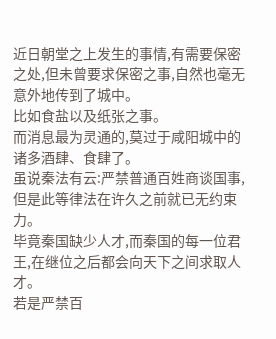近日朝堂之上发生的事情,有需要保密之处,但未曾要求保密之事,自然也毫无意外地传到了城中。
比如食盐以及纸张之事。
而消息最为灵通的,莫过于咸阳城中的诸多酒肆、食肆了。
虽说秦法有云:严禁普通百姓商谈国事,但是此等律法在许久之前就已无约束力。
毕竟秦国缺少人才,而秦国的每一位君王,在继位之后都会向天下之间求取人才。
若是严禁百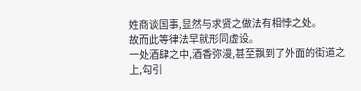姓商谈国事,显然与求贤之做法有相悖之处。
故而此等律法早就形同虚设。
一处酒肆之中,酒香弥漫,甚至飘到了外面的街道之上,勾引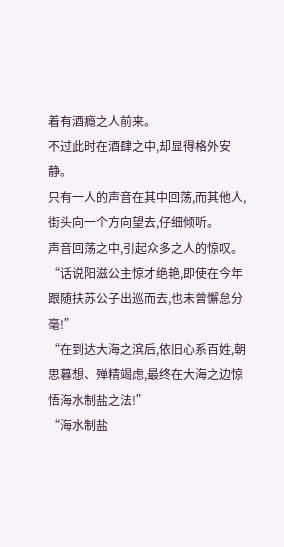着有酒瘾之人前来。
不过此时在酒肆之中,却显得格外安静。
只有一人的声音在其中回荡,而其他人,街头向一个方向望去,仔细倾听。
声音回荡之中,引起众多之人的惊叹。
“话说阳滋公主惊才绝艳,即使在今年跟随扶苏公子出巡而去,也未曾懈怠分毫!”
“在到达大海之滨后,依旧心系百姓,朝思暮想、殚精竭虑,最终在大海之边惊悟海水制盐之法!”
“海水制盐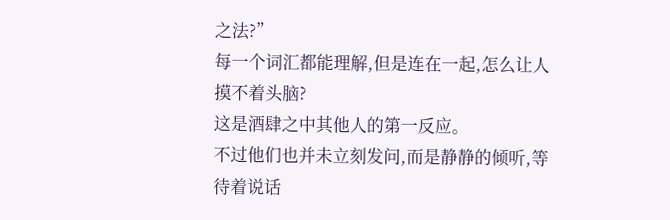之法?”
每一个词汇都能理解,但是连在一起,怎么让人摸不着头脑?
这是酒肆之中其他人的第一反应。
不过他们也并未立刻发问,而是静静的倾听,等待着说话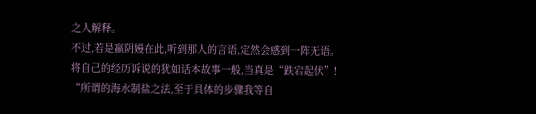之人解释。
不过,若是嬴阴嫚在此,听到那人的言语,定然会感到一阵无语。
将自己的经历诉说的犹如话本故事一般,当真是“跌宕起伏”!
“所谓的海水制盐之法,至于具体的步骤我等自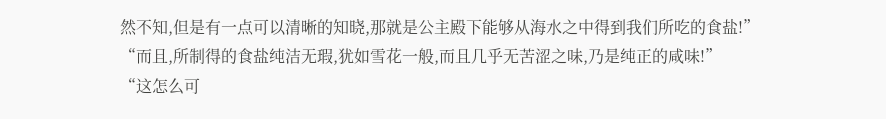然不知,但是有一点可以清晰的知晓,那就是公主殿下能够从海水之中得到我们所吃的食盐!”
“而且,所制得的食盐纯洁无瑕,犹如雪花一般,而且几乎无苦涩之味,乃是纯正的咸味!”
“这怎么可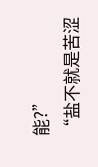能?”
“盐不就是苦涩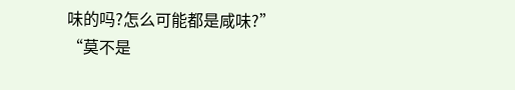味的吗?怎么可能都是咸味?”
“莫不是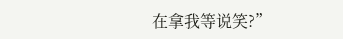在拿我等说笑?”